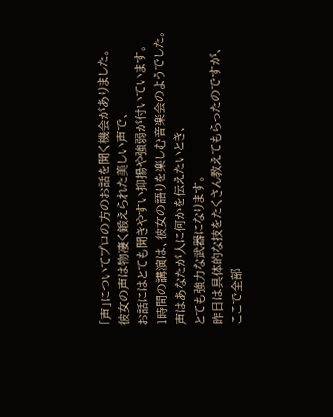「声」についてプロの方のお話を聞く機会がありました。
彼女の声は物凄く鍛えられた美しい声で、
お話にはとても聞きやすい抑揚や強弱が付いています。
1時間の講演は、彼女の語りを楽しむ音楽会のようでした。
声はあなたが人に何かを伝えたいとき、
とても強力な武器になります。
昨日は具体的な技をたくさん教えてもらったのですが、
ここで全部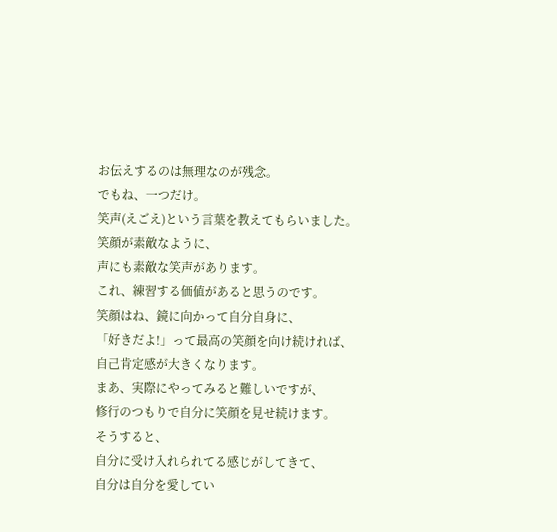お伝えするのは無理なのが残念。
でもね、一つだけ。
笑声(えごえ)という言葉を教えてもらいました。
笑顔が素敵なように、
声にも素敵な笑声があります。
これ、練習する価値があると思うのです。
笑顔はね、鏡に向かって自分自身に、
「好きだよ!」って最高の笑顔を向け続ければ、
自己肯定感が大きくなります。
まあ、実際にやってみると難しいですが、
修行のつもりで自分に笑顔を見せ続けます。
そうすると、
自分に受け入れられてる感じがしてきて、
自分は自分を愛してい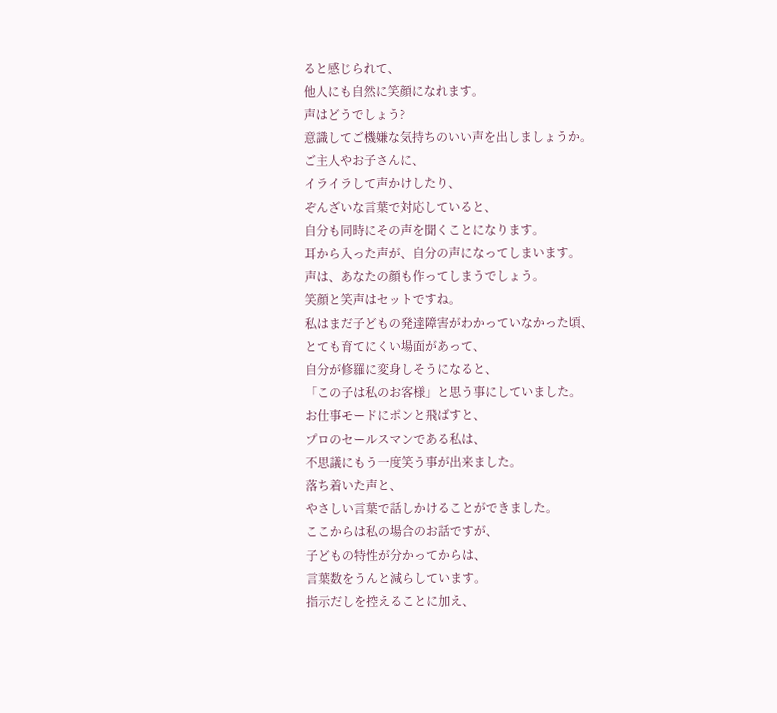ると感じられて、
他人にも自然に笑顔になれます。
声はどうでしょう?
意識してご機嫌な気持ちのいい声を出しましょうか。
ご主人やお子さんに、
イライラして声かけしたり、
ぞんざいな言葉で対応していると、
自分も同時にその声を聞くことになります。
耳から入った声が、自分の声になってしまいます。
声は、あなたの顔も作ってしまうでしょう。
笑顔と笑声はセットですね。
私はまだ子どもの発達障害がわかっていなかった頃、
とても育てにくい場面があって、
自分が修羅に変身しそうになると、
「この子は私のお客様」と思う事にしていました。
お仕事モードにポンと飛ばすと、
プロのセールスマンである私は、
不思議にもう一度笑う事が出来ました。
落ち着いた声と、
やさしい言葉で話しかけることができました。
ここからは私の場合のお話ですが、
子どもの特性が分かってからは、
言葉数をうんと減らしています。
指示だしを控えることに加え、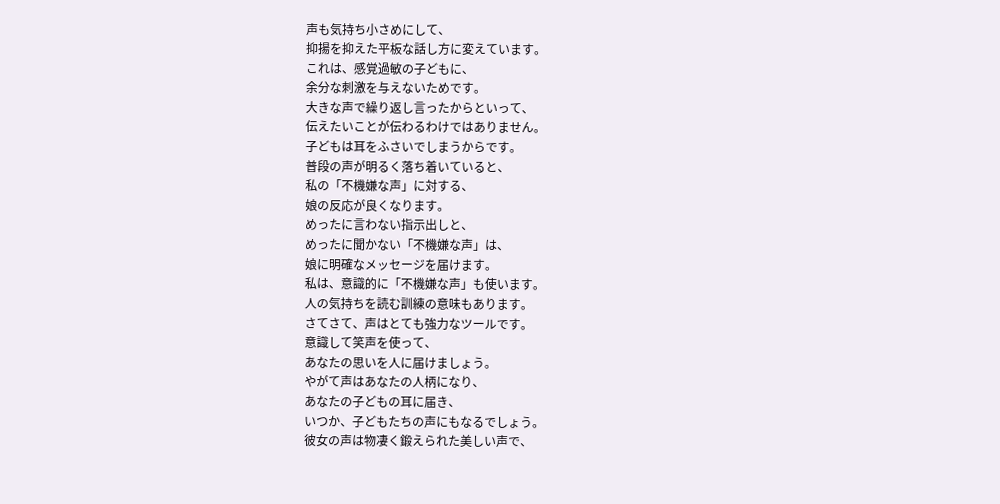声も気持ち小さめにして、
抑揚を抑えた平板な話し方に変えています。
これは、感覚過敏の子どもに、
余分な刺激を与えないためです。
大きな声で繰り返し言ったからといって、
伝えたいことが伝わるわけではありません。
子どもは耳をふさいでしまうからです。
普段の声が明るく落ち着いていると、
私の「不機嫌な声」に対する、
娘の反応が良くなります。
めったに言わない指示出しと、
めったに聞かない「不機嫌な声」は、
娘に明確なメッセージを届けます。
私は、意識的に「不機嫌な声」も使います。
人の気持ちを読む訓練の意味もあります。
さてさて、声はとても強力なツールです。
意識して笑声を使って、
あなたの思いを人に届けましょう。
やがて声はあなたの人柄になり、
あなたの子どもの耳に届き、
いつか、子どもたちの声にもなるでしょう。
彼女の声は物凄く鍛えられた美しい声で、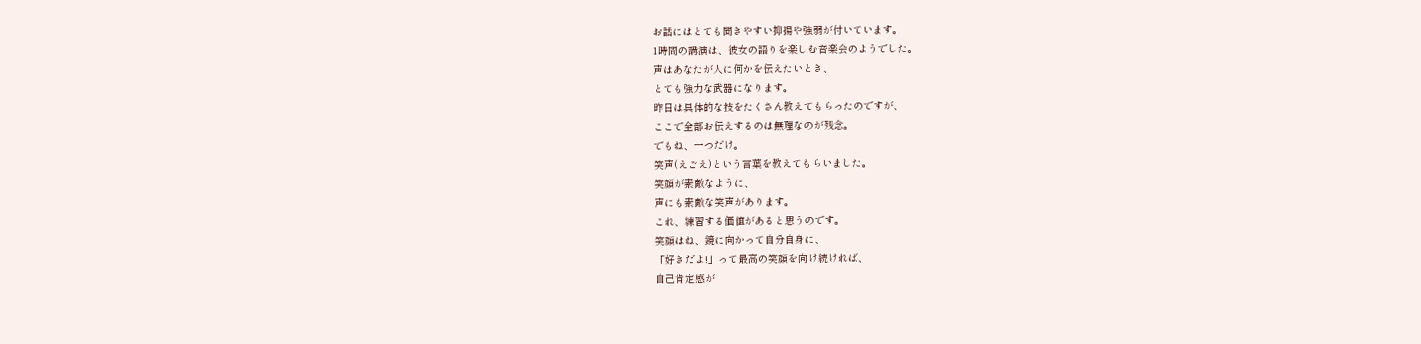お話にはとても聞きやすい抑揚や強弱が付いています。
1時間の講演は、彼女の語りを楽しむ音楽会のようでした。
声はあなたが人に何かを伝えたいとき、
とても強力な武器になります。
昨日は具体的な技をたくさん教えてもらったのですが、
ここで全部お伝えするのは無理なのが残念。
でもね、一つだけ。
笑声(えごえ)という言葉を教えてもらいました。
笑顔が素敵なように、
声にも素敵な笑声があります。
これ、練習する価値があると思うのです。
笑顔はね、鏡に向かって自分自身に、
「好きだよ!」って最高の笑顔を向け続ければ、
自己肯定感が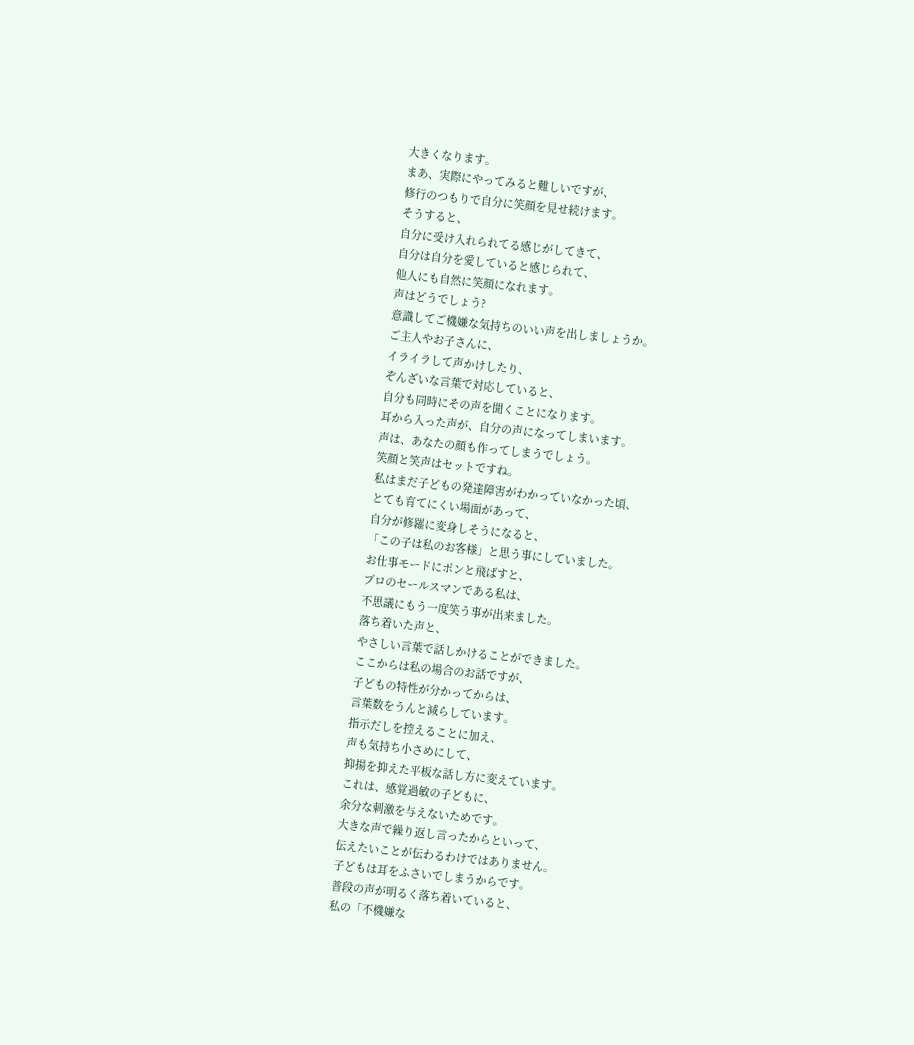大きくなります。
まあ、実際にやってみると難しいですが、
修行のつもりで自分に笑顔を見せ続けます。
そうすると、
自分に受け入れられてる感じがしてきて、
自分は自分を愛していると感じられて、
他人にも自然に笑顔になれます。
声はどうでしょう?
意識してご機嫌な気持ちのいい声を出しましょうか。
ご主人やお子さんに、
イライラして声かけしたり、
ぞんざいな言葉で対応していると、
自分も同時にその声を聞くことになります。
耳から入った声が、自分の声になってしまいます。
声は、あなたの顔も作ってしまうでしょう。
笑顔と笑声はセットですね。
私はまだ子どもの発達障害がわかっていなかった頃、
とても育てにくい場面があって、
自分が修羅に変身しそうになると、
「この子は私のお客様」と思う事にしていました。
お仕事モードにポンと飛ばすと、
プロのセールスマンである私は、
不思議にもう一度笑う事が出来ました。
落ち着いた声と、
やさしい言葉で話しかけることができました。
ここからは私の場合のお話ですが、
子どもの特性が分かってからは、
言葉数をうんと減らしています。
指示だしを控えることに加え、
声も気持ち小さめにして、
抑揚を抑えた平板な話し方に変えています。
これは、感覚過敏の子どもに、
余分な刺激を与えないためです。
大きな声で繰り返し言ったからといって、
伝えたいことが伝わるわけではありません。
子どもは耳をふさいでしまうからです。
普段の声が明るく落ち着いていると、
私の「不機嫌な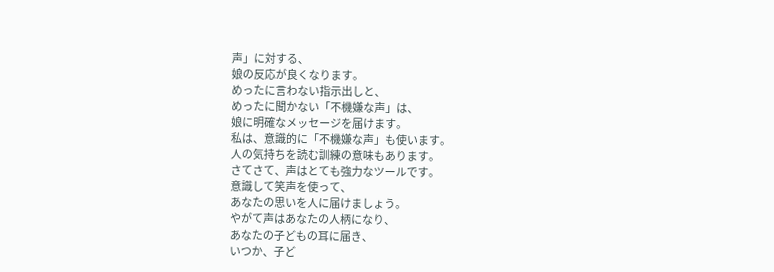声」に対する、
娘の反応が良くなります。
めったに言わない指示出しと、
めったに聞かない「不機嫌な声」は、
娘に明確なメッセージを届けます。
私は、意識的に「不機嫌な声」も使います。
人の気持ちを読む訓練の意味もあります。
さてさて、声はとても強力なツールです。
意識して笑声を使って、
あなたの思いを人に届けましょう。
やがて声はあなたの人柄になり、
あなたの子どもの耳に届き、
いつか、子ど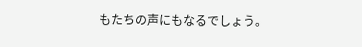もたちの声にもなるでしょう。